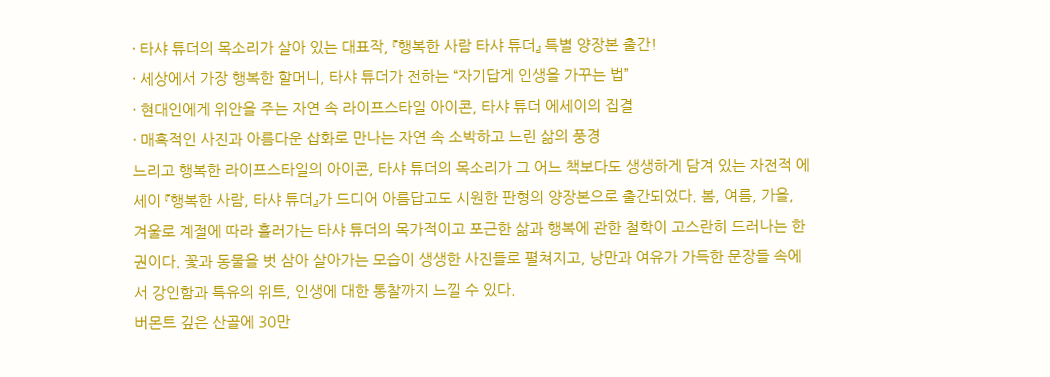· 타샤 튜더의 목소리가 살아 있는 대표작, 『행복한 사람 타샤 튜더』 특별 양장본 출간!
· 세상에서 가장 행복한 할머니, 타샤 튜더가 전하는 “자기답게 인생을 가꾸는 법”
· 현대인에게 위안을 주는 자연 속 라이프스타일 아이콘, 타샤 튜더 에세이의 집결
· 매혹적인 사진과 아름다운 삽화로 만나는 자연 속 소박하고 느린 삶의 풍경
느리고 행복한 라이프스타일의 아이콘, 타샤 튜더의 목소리가 그 어느 책보다도 생생하게 담겨 있는 자전적 에세이 『행복한 사람, 타샤 튜더』가 드디어 아름답고도 시원한 판형의 양장본으로 출간되었다. 봄, 여름, 가을, 겨울로 계절에 따라 흘러가는 타샤 튜더의 목가적이고 포근한 삶과 행복에 관한 철학이 고스란히 드러나는 한 권이다. 꽃과 동물을 벗 삼아 살아가는 모습이 생생한 사진들로 펼쳐지고, 낭만과 여유가 가득한 문장들 속에서 강인함과 특유의 위트, 인생에 대한 통찰까지 느낄 수 있다.
버몬트 깊은 산골에 30만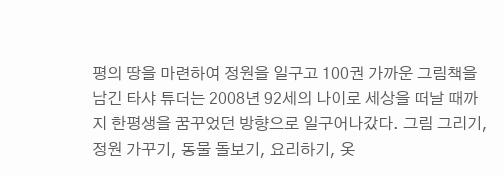평의 땅을 마련하여 정원을 일구고 100권 가까운 그림책을 남긴 타샤 튜더는 2008년 92세의 나이로 세상을 떠날 때까지 한평생을 꿈꾸었던 방향으로 일구어나갔다. 그림 그리기, 정원 가꾸기, 동물 돌보기, 요리하기, 옷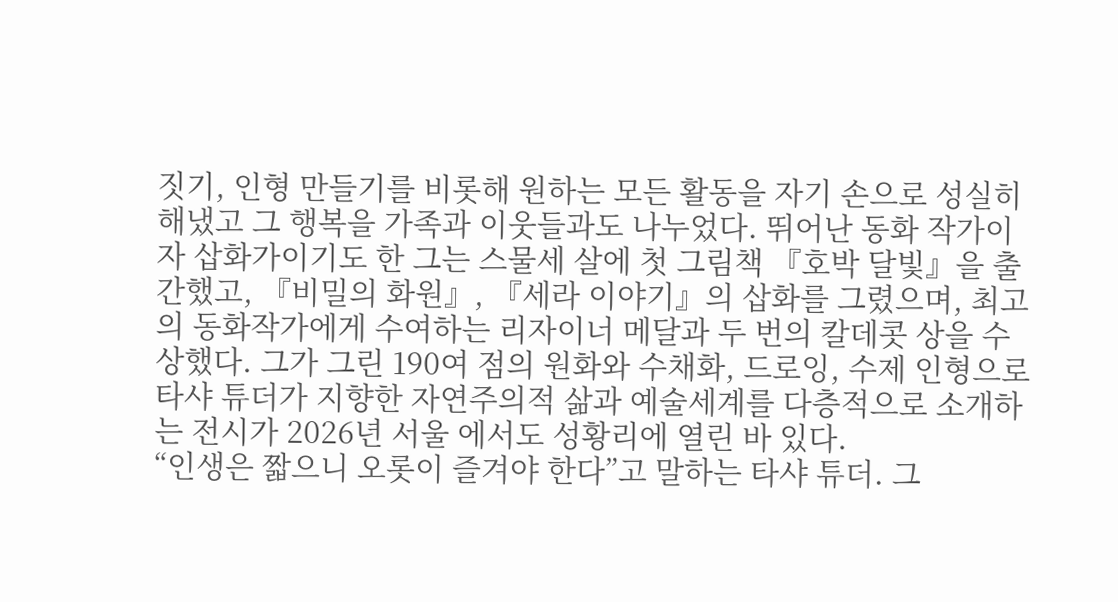짓기, 인형 만들기를 비롯해 원하는 모든 활동을 자기 손으로 성실히 해냈고 그 행복을 가족과 이웃들과도 나누었다. 뛰어난 동화 작가이자 삽화가이기도 한 그는 스물세 살에 첫 그림책 『호박 달빛』을 출간했고, 『비밀의 화원』, 『세라 이야기』의 삽화를 그렸으며, 최고의 동화작가에게 수여하는 리자이너 메달과 두 번의 칼데콧 상을 수상했다. 그가 그린 190여 점의 원화와 수채화, 드로잉, 수제 인형으로 타샤 튜더가 지향한 자연주의적 삶과 예술세계를 다층적으로 소개하는 전시가 2026년 서울 에서도 성황리에 열린 바 있다.
“인생은 짧으니 오롯이 즐겨야 한다”고 말하는 타샤 튜더. 그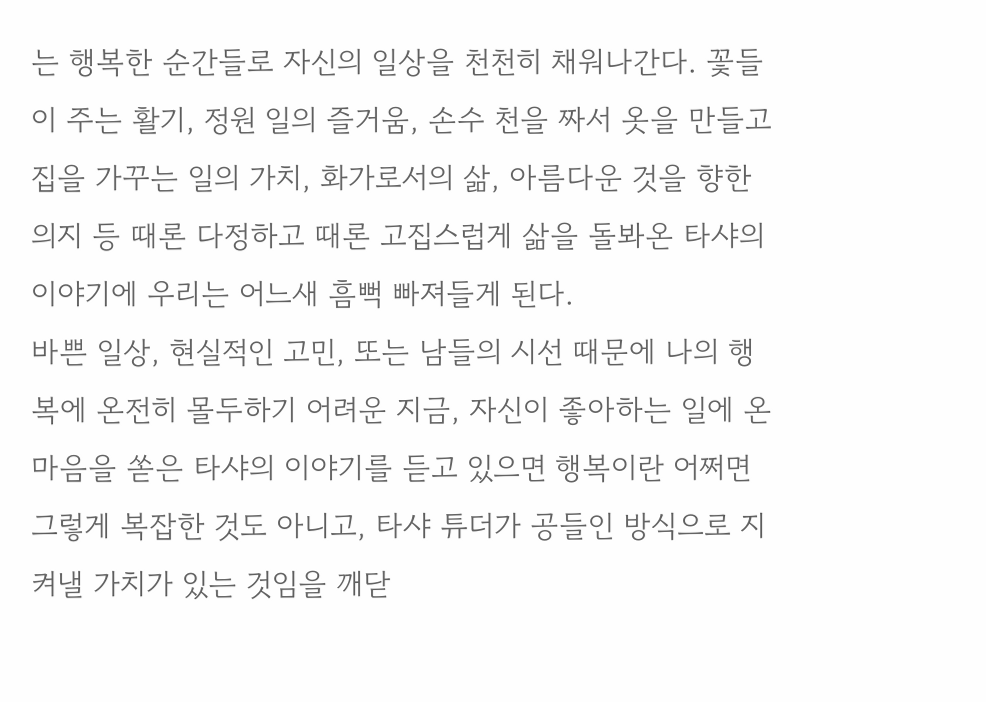는 행복한 순간들로 자신의 일상을 천천히 채워나간다. 꽃들이 주는 활기, 정원 일의 즐거움, 손수 천을 짜서 옷을 만들고 집을 가꾸는 일의 가치, 화가로서의 삶, 아름다운 것을 향한 의지 등 때론 다정하고 때론 고집스럽게 삶을 돌봐온 타샤의 이야기에 우리는 어느새 흠뻑 빠져들게 된다.
바쁜 일상, 현실적인 고민, 또는 남들의 시선 때문에 나의 행복에 온전히 몰두하기 어려운 지금, 자신이 좋아하는 일에 온마음을 쏟은 타샤의 이야기를 듣고 있으면 행복이란 어쩌면 그렇게 복잡한 것도 아니고, 타샤 튜더가 공들인 방식으로 지켜낼 가치가 있는 것임을 깨닫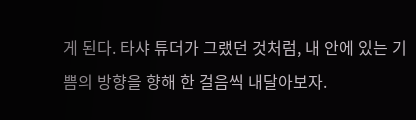게 된다. 타샤 튜더가 그랬던 것처럼, 내 안에 있는 기쁨의 방향을 향해 한 걸음씩 내달아보자.